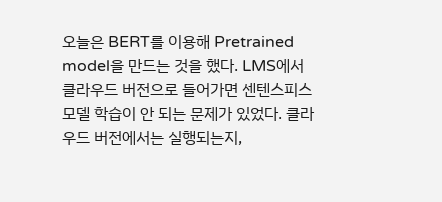오늘은 BERT를 이용해 Pretrained model을 만드는 것을 했다. LMS에서 클라우드 버전으로 들어가면 센텐스피스 모델 학습이 안 되는 문제가 있었다. 클라우드 버전에서는 실행되는지,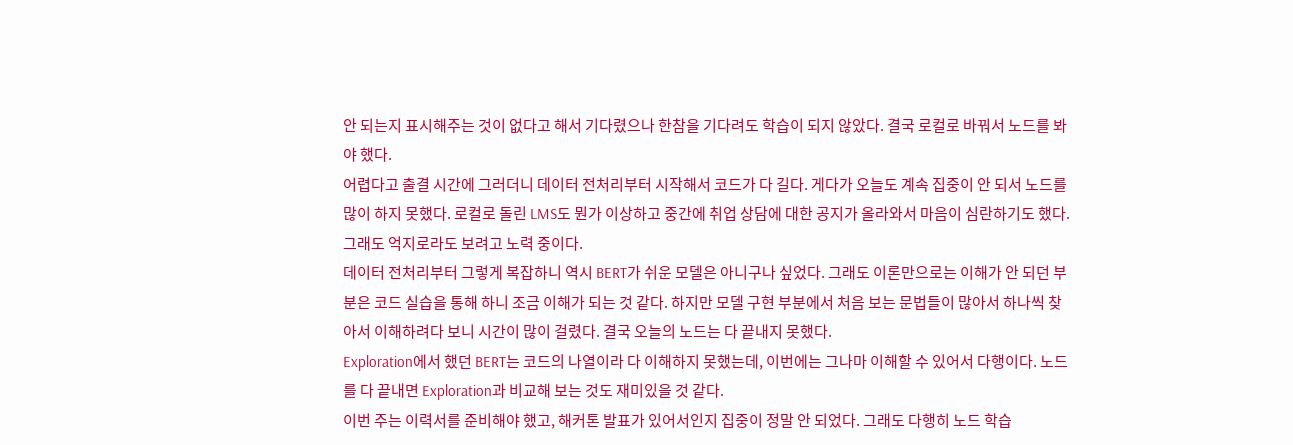안 되는지 표시해주는 것이 없다고 해서 기다렸으나 한참을 기다려도 학습이 되지 않았다. 결국 로컬로 바꿔서 노드를 봐야 했다.
어렵다고 출결 시간에 그러더니 데이터 전처리부터 시작해서 코드가 다 길다. 게다가 오늘도 계속 집중이 안 되서 노드를 많이 하지 못했다. 로컬로 돌린 LMS도 뭔가 이상하고 중간에 취업 상담에 대한 공지가 올라와서 마음이 심란하기도 했다. 그래도 억지로라도 보려고 노력 중이다.
데이터 전처리부터 그렇게 복잡하니 역시 BERT가 쉬운 모델은 아니구나 싶었다. 그래도 이론만으로는 이해가 안 되던 부분은 코드 실습을 통해 하니 조금 이해가 되는 것 같다. 하지만 모델 구현 부분에서 처음 보는 문법들이 많아서 하나씩 찾아서 이해하려다 보니 시간이 많이 걸렸다. 결국 오늘의 노드는 다 끝내지 못했다.
Exploration에서 했던 BERT는 코드의 나열이라 다 이해하지 못했는데, 이번에는 그나마 이해할 수 있어서 다행이다. 노드를 다 끝내면 Exploration과 비교해 보는 것도 재미있을 것 같다.
이번 주는 이력서를 준비해야 했고, 해커톤 발표가 있어서인지 집중이 정말 안 되었다. 그래도 다행히 노드 학습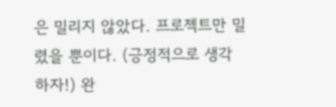은 밀리지 않았다. 프로젝트만 밀렸을 뿐이다. (긍정적으로 생각하자!) 완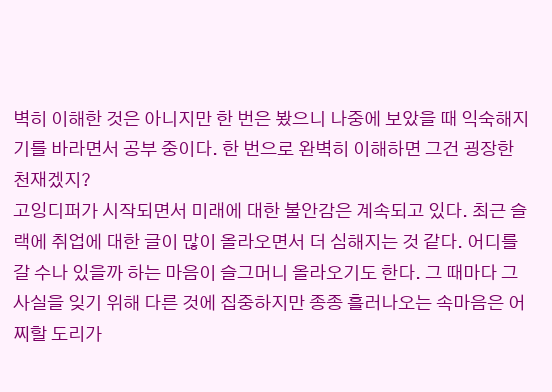벽히 이해한 것은 아니지만 한 번은 봤으니 나중에 보았을 때 익숙해지기를 바라면서 공부 중이다. 한 번으로 완벽히 이해하면 그건 굉장한 천재겠지?
고잉디퍼가 시작되면서 미래에 대한 불안감은 계속되고 있다. 최근 슬랙에 취업에 대한 글이 많이 올라오면서 더 심해지는 것 같다. 어디를 갈 수나 있을까 하는 마음이 슬그머니 올라오기도 한다. 그 때마다 그 사실을 잊기 위해 다른 것에 집중하지만 종종 흘러나오는 속마음은 어찌할 도리가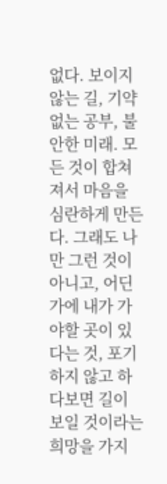없다. 보이지 않는 길, 기약 없는 공부, 불안한 미래. 모든 것이 합쳐져서 마음을 심란하게 만든다. 그래도 나만 그런 것이 아니고, 어딘가에 내가 가야할 곳이 있다는 것, 포기하지 않고 하다보면 길이 보일 것이라는 희망을 가지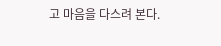고 마음을 다스려 본다.